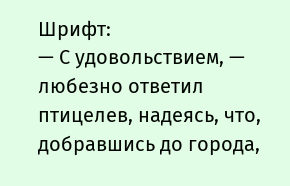Шрифт:
— С удовольствием, — любезно ответил птицелев, надеясь, что, добравшись до города,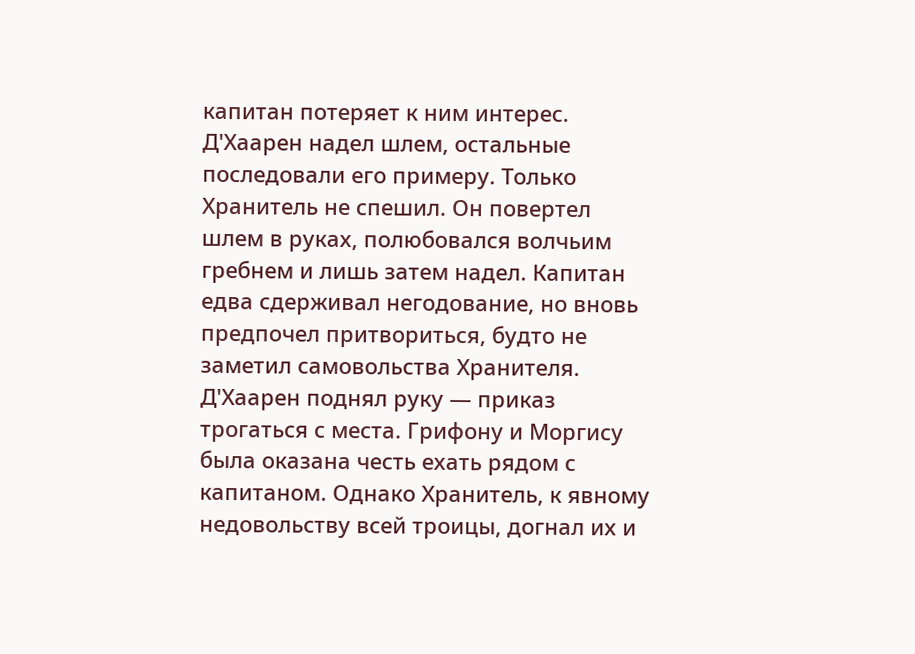капитан потеряет к ним интерес.
Д'Хаарен надел шлем, остальные последовали его примеру. Только Хранитель не спешил. Он повертел шлем в руках, полюбовался волчьим гребнем и лишь затем надел. Капитан едва сдерживал негодование, но вновь предпочел притвориться, будто не заметил самовольства Хранителя.
Д'Хаарен поднял руку — приказ трогаться с места. Грифону и Моргису была оказана честь ехать рядом с капитаном. Однако Хранитель, к явному недовольству всей троицы, догнал их и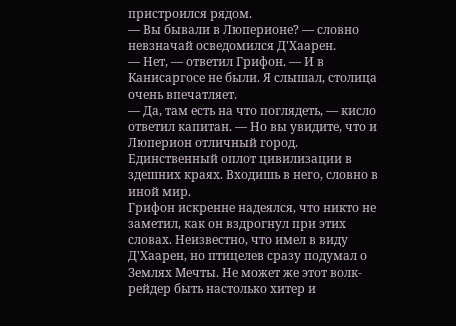пристроился рядом.
— Вы бывали в Люперионе? — словно невзначай осведомился Д'Хаарен.
— Нет, — ответил Грифон. — И в Канисаргосе не были. Я слышал, столица очень впечатляет.
— Да, там есть на что поглядеть, — кисло ответил капитан. — Но вы увидите, что и Люперион отличный город. Единственный оплот цивилизации в здешних краях. Входишь в него, словно в иной мир.
Грифон искренне надеялся, что никто не заметил, как он вздрогнул при этих словах. Неизвестно, что имел в виду Д'Хаарен, но птицелев сразу подумал о Землях Мечты. Не может же этот волк-рейдер быть настолько хитер и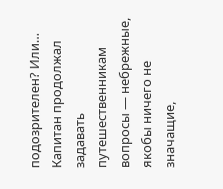подозрителен? Или…
Капитан продолжал задавать путешественникам вопросы — небрежные, якобы ничего не значащие,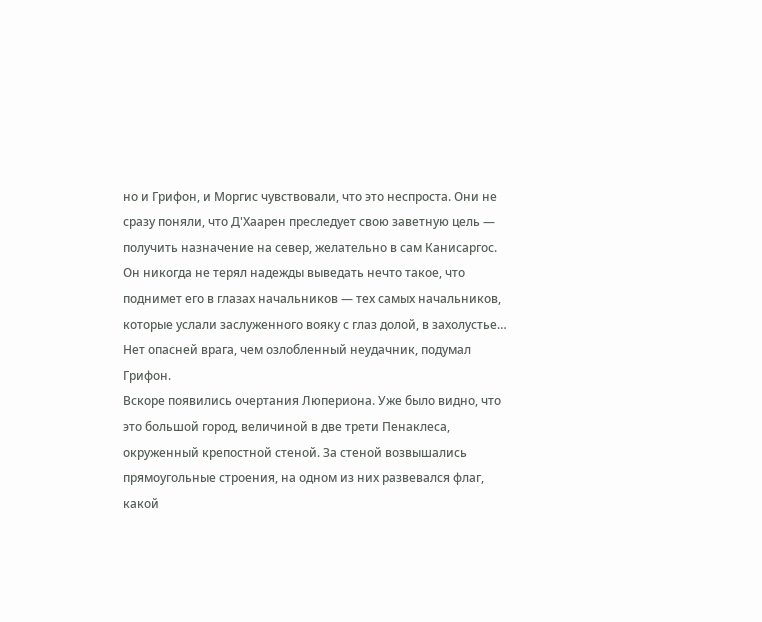но и Грифон, и Моргис чувствовали, что это неспроста. Они не сразу поняли, что Д'Хаарен преследует свою заветную цель — получить назначение на север, желательно в сам Канисаргос. Он никогда не терял надежды выведать нечто такое, что поднимет его в глазах начальников — тех самых начальников, которые услали заслуженного вояку с глаз долой, в захолустье… Нет опасней врага, чем озлобленный неудачник, подумал Грифон.
Вскоре появились очертания Люпериона. Уже было видно, что это большой город, величиной в две трети Пенаклеса, окруженный крепостной стеной. За стеной возвышались прямоугольные строения, на одном из них развевался флаг, какой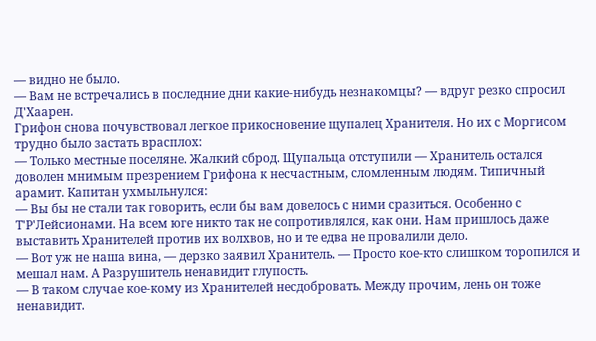— видно не было.
— Вам не встречались в последние дни какие-нибудь незнакомцы? — вдруг резко спросил Д'Хаарен.
Грифон снова почувствовал легкое прикосновение щупалец Хранителя. Но их с Моргисом трудно было застать врасплох:
— Только местные поселяне. Жалкий сброд. Щупальца отступили — Хранитель остался доволен мнимым презрением Грифона к несчастным, сломленным людям. Типичный арамит. Капитан ухмыльнулся:
— Вы бы не стали так говорить, если бы вам довелось с ними сразиться. Особенно с Т'Р'Лейсионами. На всем юге никто так не сопротивлялся, как они. Нам пришлось даже выставить Хранителей против их волхвов, но и те едва не провалили дело.
— Вот уж не наша вина, — дерзко заявил Хранитель. — Просто кое-кто слишком торопился и мешал нам. А Разрушитель ненавидит глупость.
— В таком случае кое-кому из Хранителей несдобровать. Между прочим, лень он тоже ненавидит.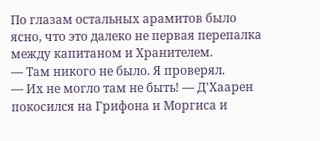По глазам остальных арамитов было ясно, что это далеко не первая перепалка между капитаном и Хранителем.
— Там никого не было. Я проверял.
— Их не могло там не быть! — Д'Хаарен покосился на Грифона и Моргиса и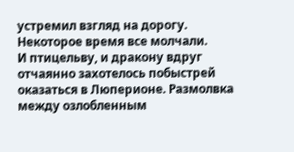устремил взгляд на дорогу. Некоторое время все молчали.
И птицельву, и дракону вдруг отчаянно захотелось побыстрей оказаться в Люперионе. Размолвка между озлобленным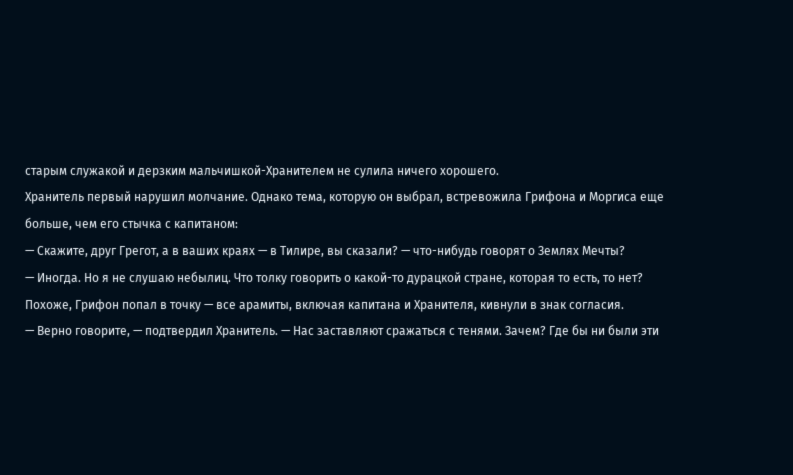старым служакой и дерзким мальчишкой-Хранителем не сулила ничего хорошего.
Хранитель первый нарушил молчание. Однако тема, которую он выбрал, встревожила Грифона и Моргиса еще больше, чем его стычка с капитаном:
— Скажите, друг Грегот, а в ваших краях — в Тилире, вы сказали? — что-нибудь говорят о Землях Мечты?
— Иногда. Но я не слушаю небылиц. Что толку говорить о какой-то дурацкой стране, которая то есть, то нет?
Похоже, Грифон попал в точку — все арамиты, включая капитана и Хранителя, кивнули в знак согласия.
— Верно говорите, — подтвердил Хранитель. — Нас заставляют сражаться с тенями. Зачем? Где бы ни были эти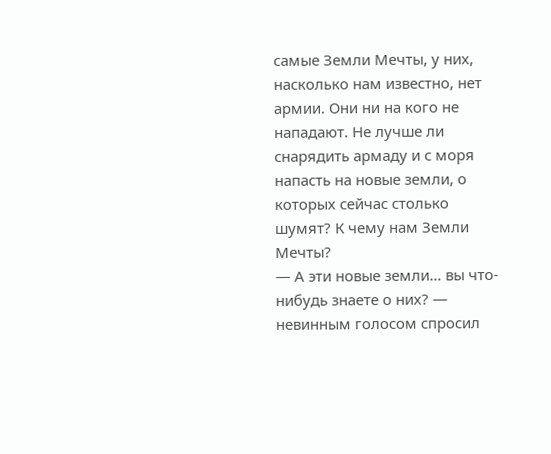самые Земли Мечты, у них, насколько нам известно, нет армии. Они ни на кого не нападают. Не лучше ли снарядить армаду и с моря напасть на новые земли, о которых сейчас столько шумят? К чему нам Земли Мечты?
— А эти новые земли… вы что-нибудь знаете о них? — невинным голосом спросил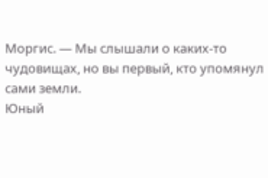Моргис. — Мы слышали о каких-то чудовищах, но вы первый, кто упомянул сами земли.
Юный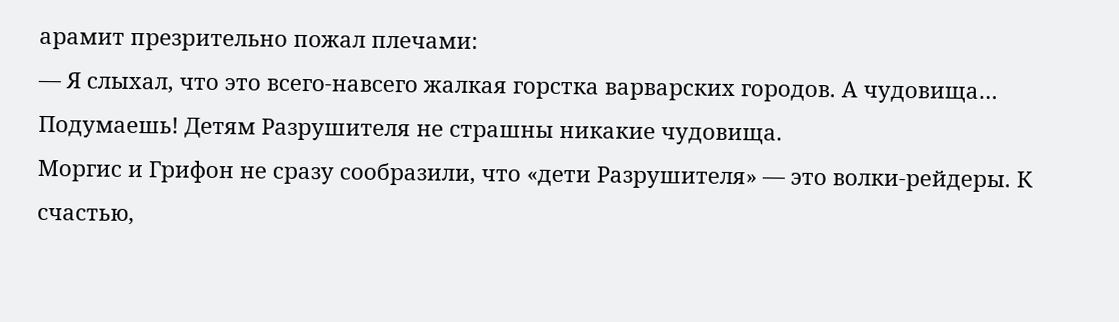арамит презрительно пожал плечами:
— Я слыхал, что это всего-навсего жалкая горстка варварских городов. А чудовища… Подумаешь! Детям Разрушителя не страшны никакие чудовища.
Моргис и Грифон не сразу сообразили, что «дети Разрушителя» — это волки-рейдеры. К счастью,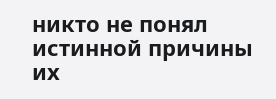никто не понял истинной причины их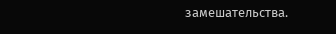замешательства.